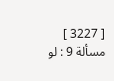[ 3227 ] مسألة 9 : لو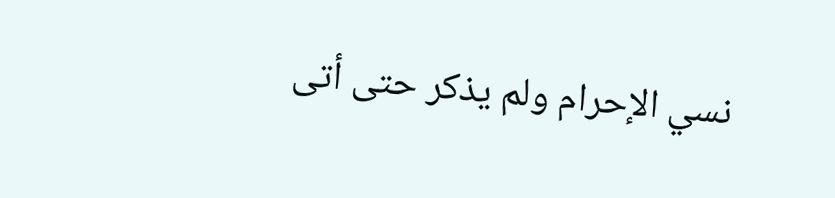نسي الإحرام ولم يذكر حتى أتى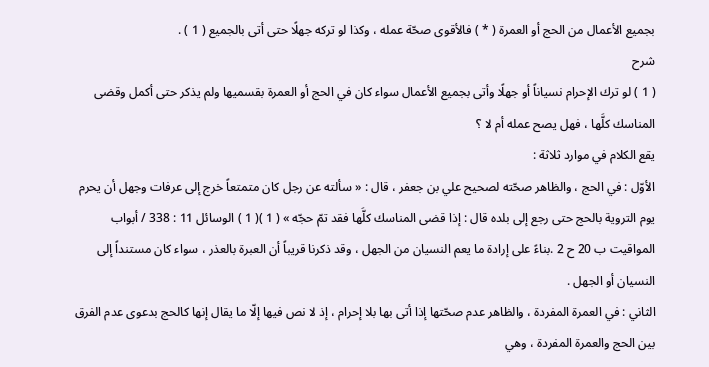بجميع الأعمال من الحج أو العمرة ( * ) فالأقوى صحّة عمله ، وكذا لو تركه جهلًا حتى أتى بالجميع ( 1 ) .
شرح
( 1 ) لو ترك الإحرام نسياناً أو جهلًا وأتى بجميع الأعمال سواء كان في الحج أو العمرة بقسميها ولم يذكر حتى أكمل وقضى المناسك كلَّها ، فهل يصح عمله أم لا ؟
يقع الكلام في موارد ثلاثة :
الأوّل : في الحج ، والظاهر صحّته لصحيح علي بن جعفر ، قال : « سألته عن رجل كان متمتعاً خرج إلى عرفات وجهل أن يحرم يوم التروية بالحج حتى رجع إلى بلده قال : إذا قضى المناسك كلَّها فقد تمّ حجّه » ( 1 )( 1 ) الوسائل 11 : 338 / أبواب المواقيت ب 20 ح 2 .بناءً على إرادة ما يعم النسيان من الجهل ، وقد ذكرنا قريباً أن العبرة بالعذر ، سواء كان مستنداً إلى النسيان أو الجهل .
الثاني : في العمرة المفردة ، والظاهر عدم صحّتها إذا أتى بها بلا إحرام ، إذ لا نص فيها إلّا ما يقال إنها كالحج بدعوى عدم الفرق بين الحج والعمرة المفردة ، وهي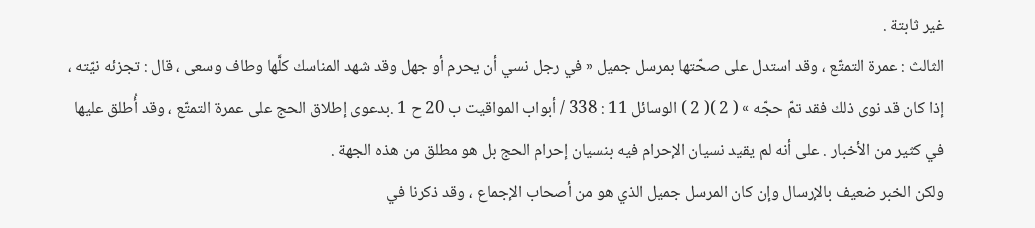غير ثابتة .
الثالث : عمرة التمتّع ، وقد استدل على صحّتها بمرسل جميل « في رجل نسي أن يحرم أو جهل وقد شهد المناسك كلَّها وطاف وسعى ، قال : تجزئه نيّته ، إذا كان قد نوى ذلك فقد تمّ حجّه » ( 2 )( 2 ) الوسائل 11 : 338 / أبواب المواقيت ب 20 ح 1 .بدعوى إطلاق الحج على عمرة التمتّع ، وقد أُطلق عليها في كثير من الأخبار . على أنه لم يقيد نسيان الإحرام فيه بنسيان إحرام الحج بل هو مطلق من هذه الجهة .
ولكن الخبر ضعيف بالإرسال وإن كان المرسل جميل الذي هو من أصحاب الإجماع ، وقد ذكرنا في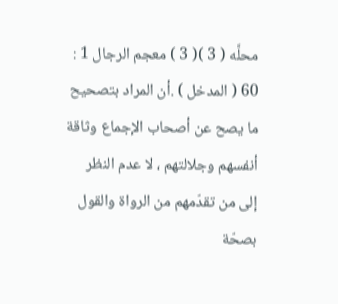محلَّه ( 3 )( 3 ) معجم الرجال 1 : 60 ( المدخل ) .أن المراد بتصحيح ما يصح عن أصحاب الإجماع وثاقة أنفسهم وجلالتهم ، لا عدم النظر إلى من تقدّمهم من الرواة والقول بصحّة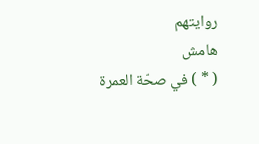روايتهم
هامش
( * ) في صحّة العمرة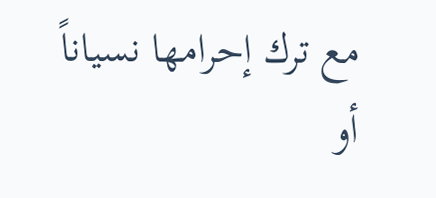مع ترك إحرامها نسياناً أو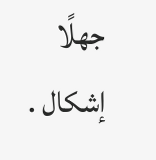جهلًا إشكال .